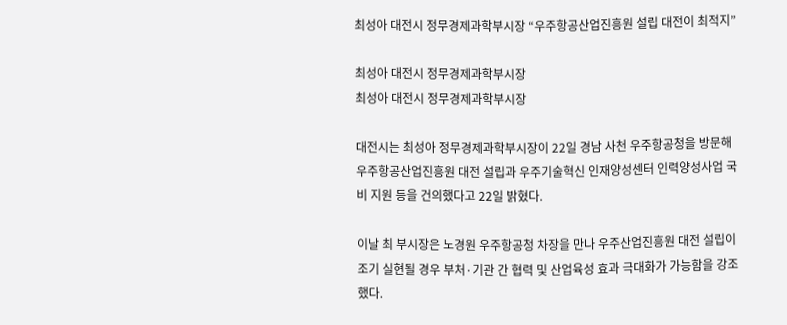최성아 대전시 정무경제과학부시장 “우주항공산업진흥원 설립 대전이 최적지”

최성아 대전시 정무경제과학부시장
최성아 대전시 정무경제과학부시장

대전시는 최성아 정무경제과학부시장이 22일 경남 사천 우주항공청을 방문해 우주항공산업진흥원 대전 설립과 우주기술혁신 인재양성센터 인력양성사업 국비 지원 등을 건의했다고 22일 밝혔다.

이날 최 부시장은 노경원 우주항공청 차장을 만나 우주산업진흥원 대전 설립이 조기 실현될 경우 부처·기관 간 협력 및 산업육성 효과 극대화가 가능함을 강조했다.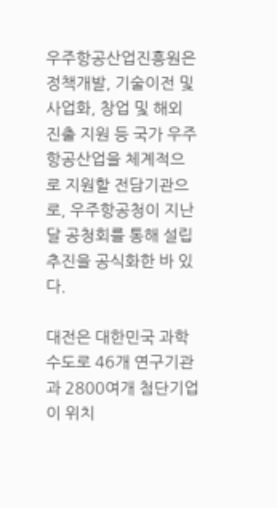우주항공산업진흥원은 정책개발, 기술이전 및 사업화, 창업 및 해외 진출 지원 등 국가 우주항공산업을 체계적으로 지원할 전담기관으로, 우주항공청이 지난달 공청회를 통해 설립 추진을 공식화한 바 있다.

대전은 대한민국 과학수도로 46개 연구기관과 2800여개 첨단기업이 위치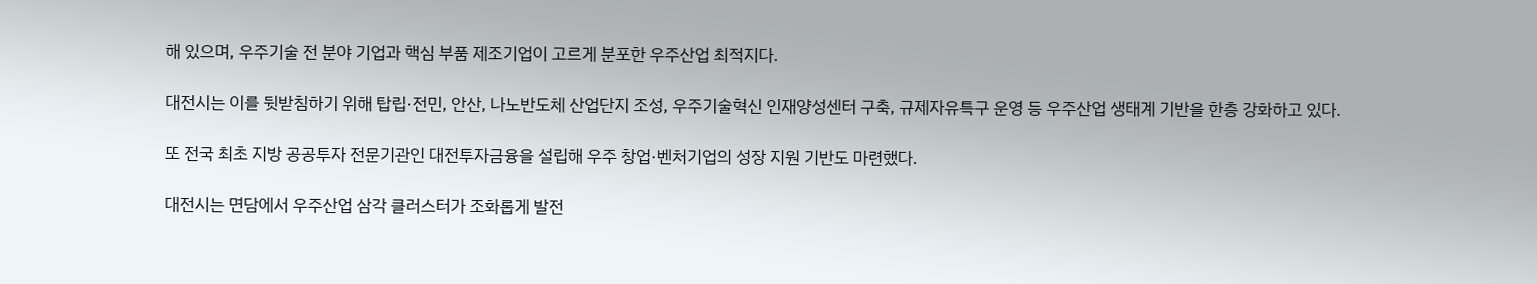해 있으며, 우주기술 전 분야 기업과 핵심 부품 제조기업이 고르게 분포한 우주산업 최적지다.

대전시는 이를 뒷받침하기 위해 탑립·전민, 안산, 나노반도체 산업단지 조성, 우주기술혁신 인재양성센터 구축, 규제자유특구 운영 등 우주산업 생태계 기반을 한층 강화하고 있다.

또 전국 최초 지방 공공투자 전문기관인 대전투자금융을 설립해 우주 창업·벤처기업의 성장 지원 기반도 마련했다.

대전시는 면담에서 우주산업 삼각 클러스터가 조화롭게 발전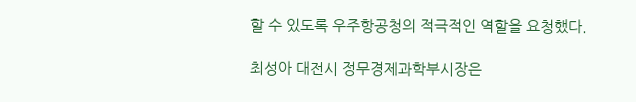할 수 있도록 우주항공청의 적극적인 역할을 요청했다.

최성아 대전시 정무경제과학부시장은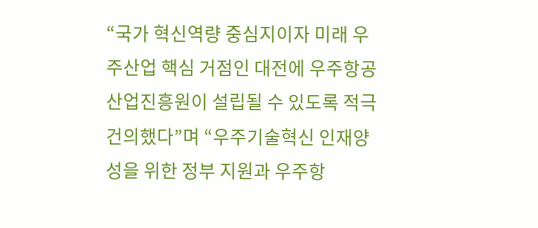“국가 혁신역량 중심지이자 미래 우주산업 핵심 거점인 대전에 우주항공산업진흥원이 설립될 수 있도록 적극 건의했다”며 “우주기술혁신 인재양성을 위한 정부 지원과 우주항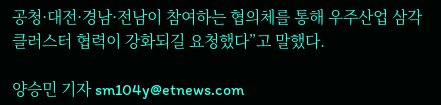공청·대전·경남·전남이 참여하는 협의체를 통해 우주산업 삼각클러스터 협력이 강화되길 요청했다”고 말했다.

양승민 기자 sm104y@etnews.com